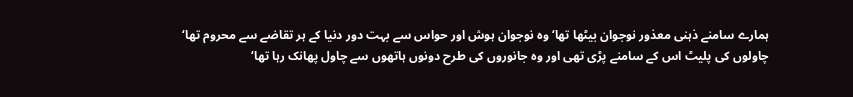ہمارے سامنے ذہنی معذور نوجوان بیٹھا تھا‘ وہ نوجوان ہوش اور حواس سے بہت دور دنیا کے ہر تقاضے سے محروم تھا‘ چاولوں کی پلیٹ اس کے سامنے پڑی تھی اور وہ جانوروں کی طرح دونوں ہاتھوں سے چاول پھانک رہا تھا‘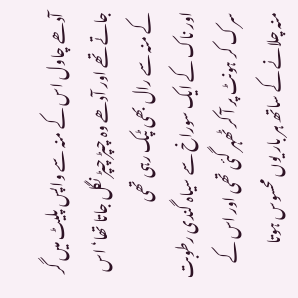آدھے چاول اس کے منہ سے واپس پلیٹ میں گر جاتے تھے اور آدھے وہ چپڑ چپڑ نگل جاتا تھا‘ اس کے منہ سے رال بھی ٹپک رہی تھی
اور ناک کے ایک سوراخ سے سیاہ گندی رطوبت سرک کر ہونٹ پر آ کر ٹھہر گئی تھی اور اس کے منہ چلانے کے ساتھ ہر بار یوں محسوس ہوتا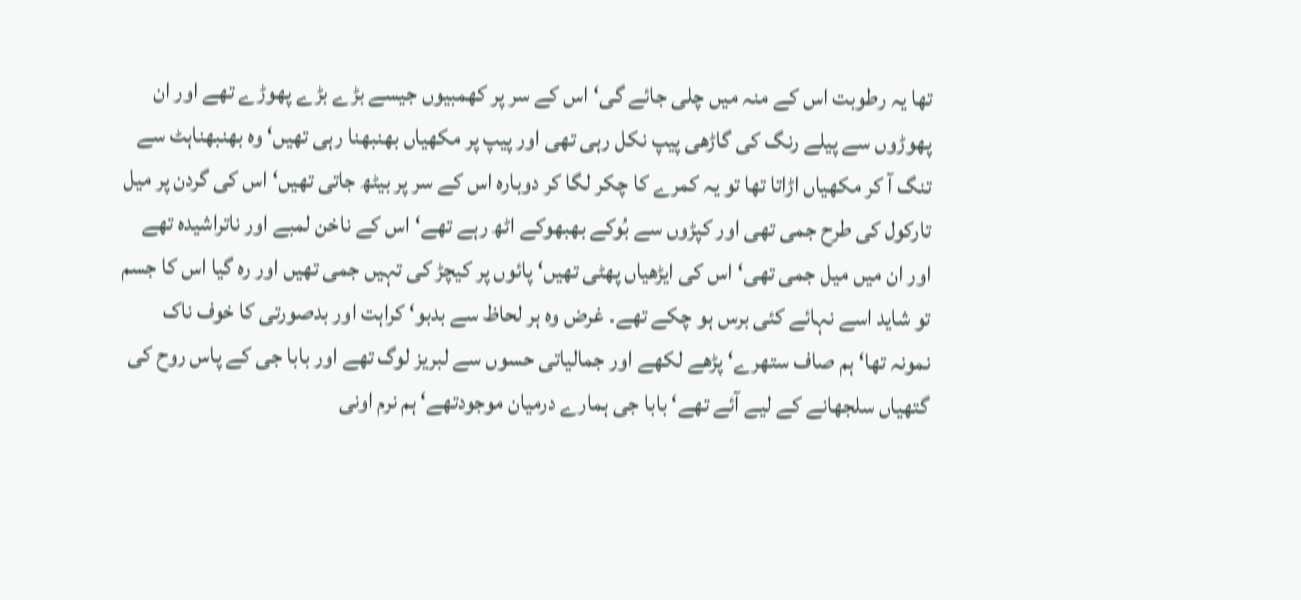تھا یہ رطوبت اس کے منہ میں چلی جائے گی‘ اس کے سر پر کھمبیوں جیسے بڑے بڑے پھوڑے تھے اور ان پھوڑوں سے پیلے رنگ کی گاڑھی پیپ نکل رہی تھی اور پیپ پر مکھیاں بھنبھنا رہی تھیں‘ وہ بھنبھناہٹ سے تنگ آ کر مکھیاں اڑاتا تھا تو یہ کمرے کا چکر لگا کر دوبارہ اس کے سر پر بیٹھ جاتی تھیں‘ اس کی گردن پر میل تارکول کی طرح جمی تھی اور کپڑوں سے بُوکے بھبھوکے اٹھ رہے تھے‘ اس کے ناخن لمبے اور ناتراشیدہ تھے اور ان میں میل جمی تھی‘ اس کی ایڑھیاں پھٹی تھیں‘ پائوں پر کیچڑ کی تہیں جمی تھیں اور رہ گیا اس کا جسم تو شاید اسے نہائے کئی برس ہو چکے تھے۔ غرض وہ ہر لحاظ سے بدبو‘ کراہت اور بدصورتی کا خوف ناک نمونہ تھا‘ ہم صاف ستھرے‘ پڑھے لکھے اور جمالیاتی حسوں سے لبریز لوگ تھے اور بابا جی کے پاس روح کی گتھیاں سلجھانے کے لیے آئے تھے‘ بابا جی ہمارے درمیان موجودتھے‘ ہم نرم اونی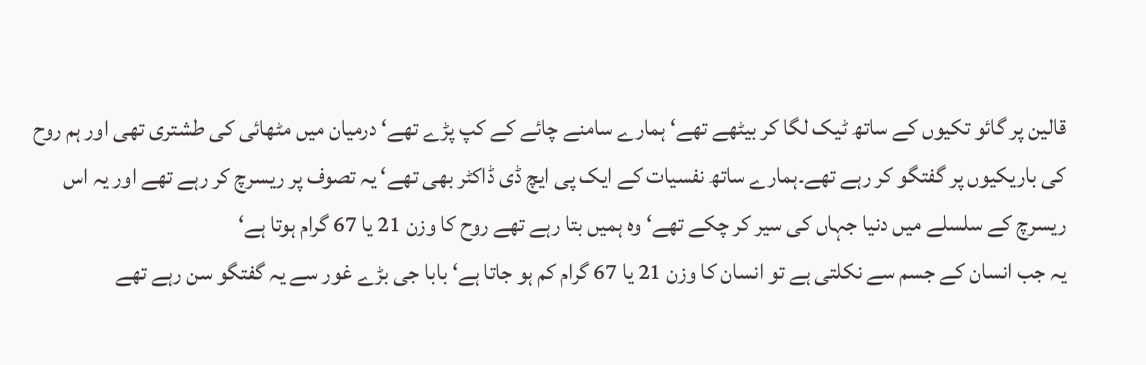قالین پر گائو تکیوں کے ساتھ ٹیک لگا کر بیٹھے تھے‘ ہمارے سامنے چائے کے کپ پڑے تھے‘ درمیان میں مٹھائی کی طشتری تھی اور ہم روح کی باریکیوں پر گفتگو کر رہے تھے۔ہمارے ساتھ نفسیات کے ایک پی ایچ ڈی ڈاکٹر بھی تھے‘ یہ تصوف پر ریسرچ کر رہے تھے اور یہ اس ریسرچ کے سلسلے میں دنیا جہاں کی سیر کر چکے تھے‘ وہ ہمیں بتا رہے تھے روح کا وزن 21 یا 67 گرام ہوتا ہے‘
یہ جب انسان کے جسم سے نکلتی ہے تو انسان کا وزن 21 یا 67 گرام کم ہو جاتا ہے‘ بابا جی بڑے غور سے یہ گفتگو سن رہے تھے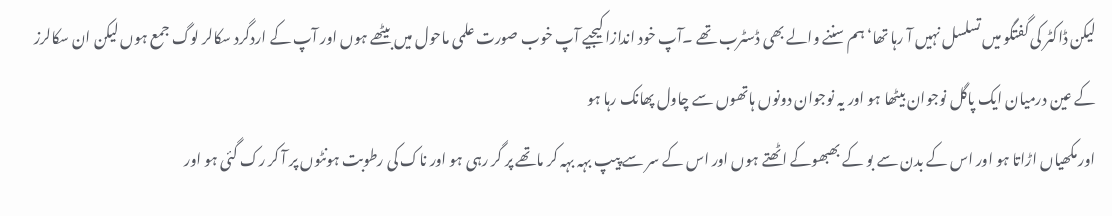لیکن ڈاکٹر کی گفتگو میں تسلسل نہیں آ رہا تھا‘ ہم سننے والے بھی ڈسٹرب تھے ۔آپ خود اندازا کیجیے آپ خوب صورت علمی ماحول میں بیٹھے ہوں اور آپ کے اردگرد سکالر لوگ جمع ہوں لیکن ان سکالرز کے عین درمیان ایک پاگل نوجوان بیٹھا ہو اور یہ نوجوان دونوں ہاتھوں سے چاول پھانک رہا ہو
اور مکھیاں اڑاتا ہو اور اس کے بدن سے بو کے بھبھوکے اٹھتے ہوں اور اس کے سر سے پیپ بہہ بہہ کر ماتھے پر گر رہی ہو اور ناک کی رطوبت ہونٹوں پر آ کر رک گئی ہو اور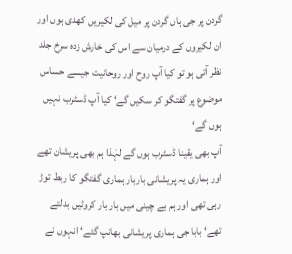گردن پر جی ہاں گردن پر میل کی لکیریں کھدی ہوں اور ان لکیروں کے درمیان سے اس کی خارش زدہ سرخ جلد نظر آتی ہو تو کیا آپ روح اور روحانیت جیسے حساس موضوع پر گفتگو کر سکیں گے‘ کیا آپ ڈسٹرب نہیں ہوں گے‘
آپ بھی یقینا ڈسٹرب ہوں گے لہٰذا ہم بھی پریشان تھے اور ہماری یہ پریشانی باربار ہماری گفتگو کا ربط توڑ رہی تھی اور ہم بے چینی میں بار بار کروٹیں بدلتے تھے‘ بابا جی ہماری پریشانی بھانپ گئے‘ انہوں نے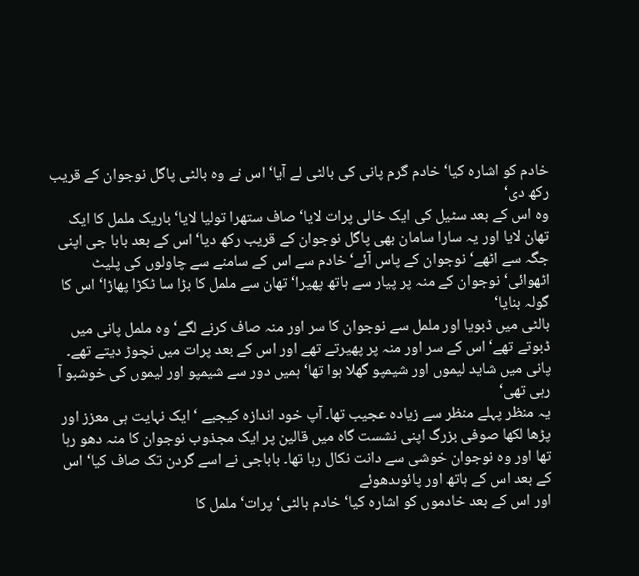خادم کو اشارہ کیا‘ خادم گرم پانی کی بالٹی لے آیا‘ اس نے وہ بالٹی پاگل نوجوان کے قریب رکھ دی‘
وہ اس کے بعد سٹیل کی ایک خالی پرات لایا‘ صاف ستھرا تولیا لایا‘ باریک ململ کا ایک تھان لایا اور یہ سارا سامان بھی پاگل نوجوان کے قریب رکھ دیا‘ اس کے بعد بابا جی اپنی جگہ سے اٹھے‘ نوجوان کے پاس آئے‘ خادم سے اس کے سامنے سے چاولوں کی پلیٹ اٹھوائی‘ نوجوان کے منہ پر پیار سے ہاتھ پھیرا‘ تھان سے ململ کا بڑا سا ٹکڑا پھاڑا‘ اس کا گولہ بنایا‘
بالٹی میں ڈبویا اور ململ سے نوجوان کا سر اور منہ صاف کرنے لگے‘ وہ ململ پانی میں ڈبوتے تھے‘ اس کے سر اور منہ پر پھیرتے تھے اور اس کے بعد پرات میں نچوڑ دیتے تھے۔ پانی میں شاید لیموں اور شیمپو گھلا ہوا تھا‘ ہمیں دور سے شیمپو اور لیموں کی خوشبو آ رہی تھی‘
یہ منظر پہلے منظر سے زیادہ عجیب تھا۔ آپ خود اندازہ کیجیے ‘ ایک نہایت ہی معزز اور پڑھا لکھا صوفی بزرگ اپنی نشست گاہ میں قالین پر ایک مجذوب نوجوان کا منہ دھو رہا تھا اور وہ نوجوان خوشی سے دانت نکال رہا تھا۔ باباجی نے اسے گردن تک صاف کیا‘ اس کے بعد اس کے ہاتھ اور پائوںدھوئے
اور اس کے بعد خادموں کو اشارہ کیا‘ خادم بالٹی‘ پرات‘ ململ کا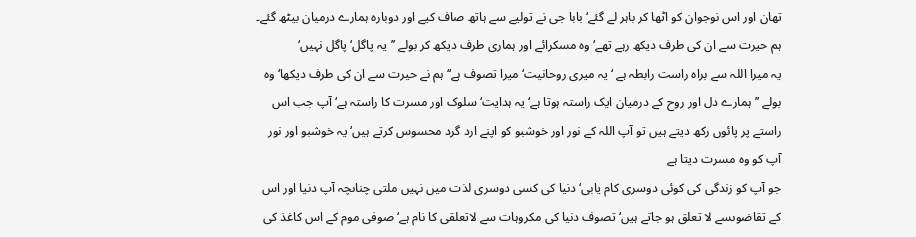تھان اور اس نوجوان کو اٹھا کر باہر لے گئے‘ بابا جی نے تولیے سے ہاتھ صاف کیے اور دوبارہ ہمارے درمیان بیٹھ گئے۔ ہم حیرت سے ان کی طرف دیکھ رہے تھے‘ وہ مسکرائے اور ہماری طرف دیکھ کر بولے ’’یہ پاگل‘ پاگل نہیں‘
یہ میرا اللہ سے براہ راست رابطہ ہے ‘ یہ میری روحانیت‘ میرا تصوف ہے‘‘ ہم نے حیرت سے ان کی طرف دیکھا‘ وہ بولے ’’ہمارے دل اور روح کے درمیان ایک راستہ ہوتا ہے‘ یہ ہدایت‘ سلوک اور مسرت کا راستہ ہے‘ آپ جب اس راستے پر پائوں رکھ دیتے ہیں تو آپ اللہ کے نور اور خوشبو کو اپنے ارد گرد محسوس کرتے ہیں‘ یہ خوشبو اور نور آپ کو وہ مسرت دیتا ہے
جو آپ کو زندگی کی کوئی دوسری کام یابی‘ دنیا کی کسی دوسری لذت میں نہیں ملتی چناںچہ آپ دنیا اور اس کے تقاضوںسے لا تعلق ہو جاتے ہیں‘ تصوف دنیا کی مکروہات سے لاتعلقی کا نام ہے‘ صوفی موم کے اس کاغذ کی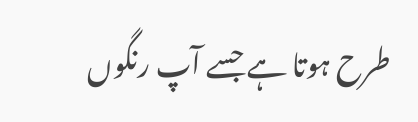طرح ہوتا ہے جسے آپ رنگوں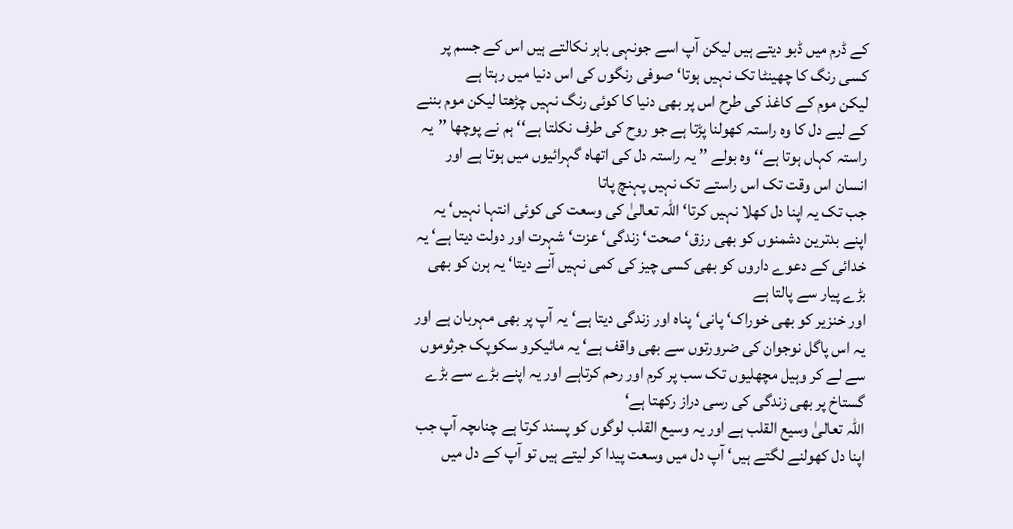کے ڈرم میں ڈبو دیتے ہیں لیکن آپ اسے جونہی باہر نکالتے ہیں اس کے جسم پر کسی رنگ کا چھینٹا تک نہیں ہوتا‘ صوفی رنگوں کی اس دنیا میں رہتا ہے
لیکن موم کے کاغذ کی طرح اس پر بھی دنیا کا کوئی رنگ نہیں چڑھتا لیکن موم بننے کے لیے دل کا وہ راستہ کھولنا پڑتا ہے جو روح کی طرف نکلتا ہے‘‘ ہم نے پوچھا ’’یہ راستہ کہاں ہوتا ہے‘‘ وہ بولے ’’ یہ راستہ دل کی اتھاہ گہرائیوں میں ہوتا ہے اور انسان اس وقت تک اس راستے تک نہیں پہنچ پاتا
جب تک یہ اپنا دل کھلا نہیں کرتا‘ اللہ تعالیٰ کی وسعت کی کوئی انتہا نہیں‘ یہ اپنے بدترین دشمنوں کو بھی رزق‘ صحت‘ زندگی‘ عزت‘ شہرت اور دولت دیتا ہے‘ یہ خدائی کے دعوے داروں کو بھی کسی چیز کی کمی نہیں آنے دیتا‘ یہ ہرن کو بھی بڑے پیار سے پالتا ہے
اور خنزیر کو بھی خوراک‘ پانی‘ پناہ اور زندگی دیتا ہے‘ یہ آپ پر بھی مہربان ہے اور یہ اس پاگل نوجوان کی ضرورتوں سے بھی واقف ہے‘ یہ مائیکرو سکوپک جرثوموں سے لے کر وہیل مچھلیوں تک سب پر کرم اور رحم کرتاہے اور یہ اپنے بڑے سے بڑے گستاخ پر بھی زندگی کی رسی دراز رکھتا ہے‘
اللہ تعالیٰ وسیع القلب ہے اور یہ وسیع القلب لوگوں کو پسند کرتا ہے چناںچہ آپ جب اپنا دل کھولنے لگتے ہیں‘ آپ دل میں وسعت پیدا کر لیتے ہیں تو آپ کے دل میں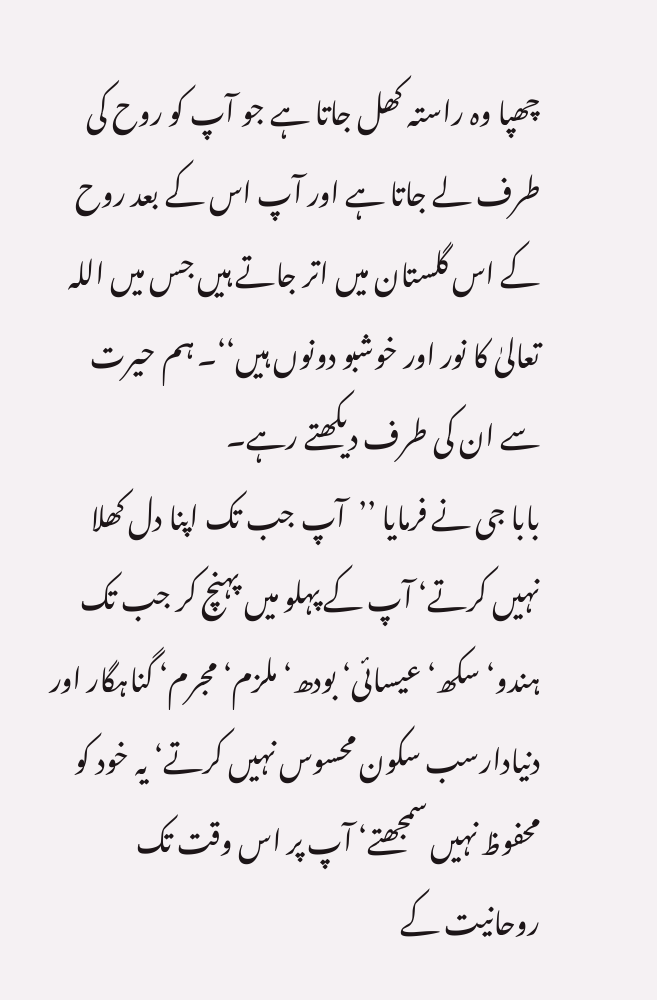چھپا وہ راستہ کھل جاتا ہے جو آپ کو روح کی طرف لے جاتا ہے اور آپ اس کے بعد روح کے اس گلستان میں اتر جاتے ہیں جس میں اللہ تعالیٰ کا نور اور خوشبو دونوں ہیں‘‘۔ ہم حیرت سے ان کی طرف دیکھتے رہے۔
بابا جی نے فرمایا ’’آپ جب تک اپنا دل کھلا نہیں کرتے‘ آپ کے پہلو میں پہنچ کر جب تک ہندو‘ سکھ‘ عیسائی‘ بودھ‘ ملزم‘ مجرم‘ گناہگار اور دنیادارسب سکون محسوس نہیں کرتے‘ یہ خود کو محفوظ نہیں سمجھتے‘ آپ پر اس وقت تک روحانیت کے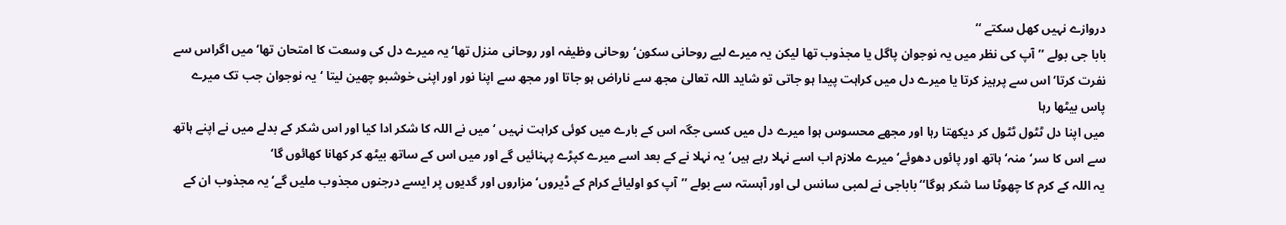دروازے نہیں کھل سکتے ‘‘
بابا جی بولے ’’آپ کی نظر میں یہ نوجوان پاگل یا مجذوب تھا لیکن یہ میرے لیے روحانی سکون‘ روحانی وظیفہ اور روحانی منزل تھا‘ یہ میرے دل کی وسعت کا امتحان تھا‘ میں اگراس سے نفرت کرتا‘ اس سے پرہیز کرتا یا میرے دل میں کراہت پیدا ہو جاتی تو شاید اللہ تعالیٰ مجھ سے ناراض ہو جاتا اور مجھ سے اپنا نور اور اپنی خوشبو چھین لیتا ‘ یہ نوجوان جب تک میرے پاس بیٹھا رہا
میں اپنا دل ٹٹول ٹٹول کر دیکھتا رہا اور مجھے محسوس ہوا میرے دل میں کسی جگہ اس کے بارے میں کوئی کراہت نہیں ‘ میں نے اللہ کا شکر ادا کیا اور اس شکر کے بدلے میں نے اپنے ہاتھ سے اس کا سر‘ منہ‘ ہاتھ اور پائوں دھوئے‘ میرے ملازم اب اسے نہلا رہے ہیں‘ یہ نہلا نے کے بعد اسے میرے کپڑے پہنائیں گے اور میں اس کے ساتھ بیٹھ کر کھانا کھائوں گا‘
یہ اللہ کے کرم کا چھوٹا سا شکر ہوگا‘‘ باباجی نے لمبی سانس لی اور آہستہ سے بولے ’’آپ کو اولیائے کرام کے ڈیروں‘ مزاروں اور گدیوں پر ایسے درجنوں مجذوب ملیں گے‘ یہ مجذوب ان کے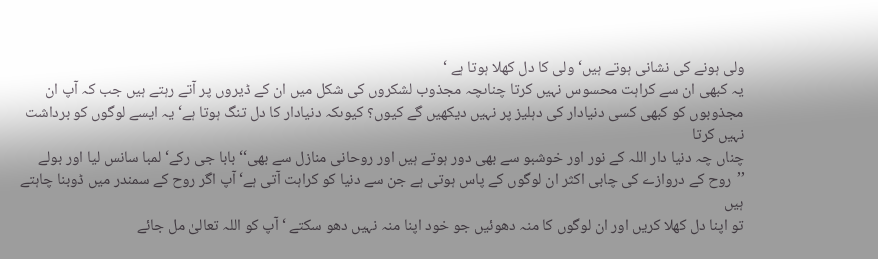ولی ہونے کی نشانی ہوتے ہیں‘ ولی کا دل کھلا ہوتا ہے ‘
یہ کبھی ان سے کراہت محسوس نہیں کرتا چناںچہ مجذوب لشکروں کی شکل میں ان کے ڈیروں پر آتے رہتے ہیں جب کہ آپ ان مجذوبوں کو کبھی کسی دنیادار کی دہلیز پر نہیں دیکھیں گے کیوں؟ کیوںکہ دنیادار کا دل تنگ ہوتا ہے‘ یہ ایسے لوگوں کو برداشت نہیں کرتا
چناں چہ دنیا دار اللہ کے نور اور خوشبو سے بھی دور ہوتے ہیں اور روحانی منازل سے بھی‘‘ بابا جی رکے‘ لمبا سانس لیا اور بولے ’’روح کے دروازے کی چابی اکثر ان لوگوں کے پاس ہوتی ہے جن سے دنیا کو کراہت آتی ہے‘ آپ اگر روح کے سمندر میں ڈوبنا چاہتے ہیں
تو اپنا دل کھلا کریں اور ان لوگوں کا منہ دھوئیں جو خود اپنا منہ نہیں دھو سکتے ‘ آپ کو اللہ تعالیٰ مل جائے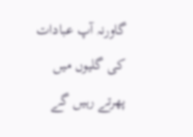گاورنہ آپ عبادات کی گلیوں میں پھرتے رہیں گے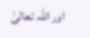اور اللہ تعالیٰ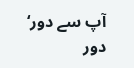آپ سے دور‘ دور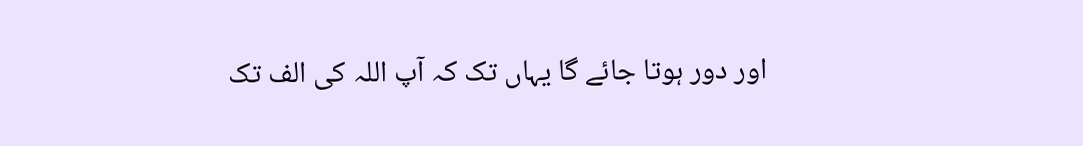اور دور ہوتا جائے گا یہاں تک کہ آپ اللہ کی الف تک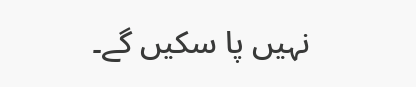نہیں پا سکیں گے۔